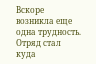Вскоре возникла еще одна трудность. Отряд стал куда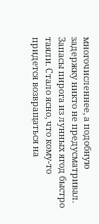многочисленнее, а подобную задержку никто не предусматривал. Запасы пирога из лунных ягод быстро таяли. Стало ясно, что кому-то придется возвращаться на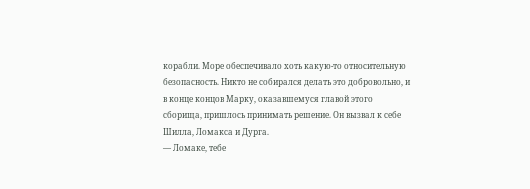корабли. Море обеспечивало хоть какую-то относительную безопасность. Никто не собирался делать это добровольно, и в конце концов Марку, оказавшемуся главой этого сборища, пришлось принимать решение. Он вызвал к себе Шилла, Ломакса и Дурга.
— Ломаке, тебе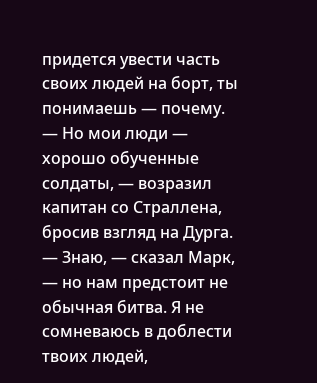придется увести часть своих людей на борт, ты понимаешь — почему.
— Но мои люди — хорошо обученные солдаты, — возразил капитан со Страллена, бросив взгляд на Дурга.
— Знаю, — сказал Марк, — но нам предстоит не обычная битва. Я не сомневаюсь в доблести твоих людей,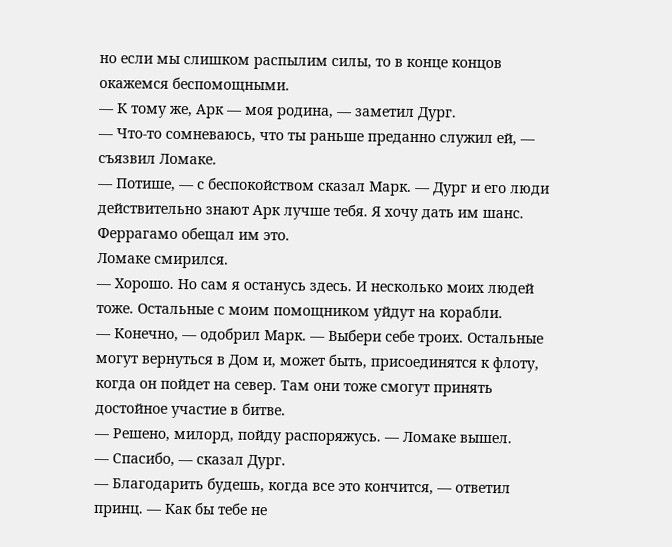но если мы слишком распылим силы, то в конце концов окажемся беспомощными.
— К тому же, Арк — моя родина, — заметил Дург.
— Что-то сомневаюсь, что ты раньше преданно служил ей, — съязвил Ломаке.
— Потише, — с беспокойством сказал Марк. — Дург и его люди действительно знают Арк лучше тебя. Я хочу дать им шанс. Феррагамо обещал им это.
Ломаке смирился.
— Хорошо. Но сам я останусь здесь. И несколько моих людей тоже. Остальные с моим помощником уйдут на корабли.
— Конечно, — одобрил Марк. — Выбери себе троих. Остальные могут вернуться в Дом и, может быть, присоединятся к флоту, когда он пойдет на север. Там они тоже смогут принять достойное участие в битве.
— Решено, милорд, пойду распоряжусь. — Ломаке вышел.
— Спасибо, — сказал Дург.
— Благодарить будешь, когда все это кончится, — ответил принц. — Как бы тебе не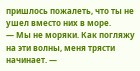пришлось пожалеть, что ты не ушел вместо них в море.
— Мы не моряки. Как погляжу на эти волны, меня трясти начинает. —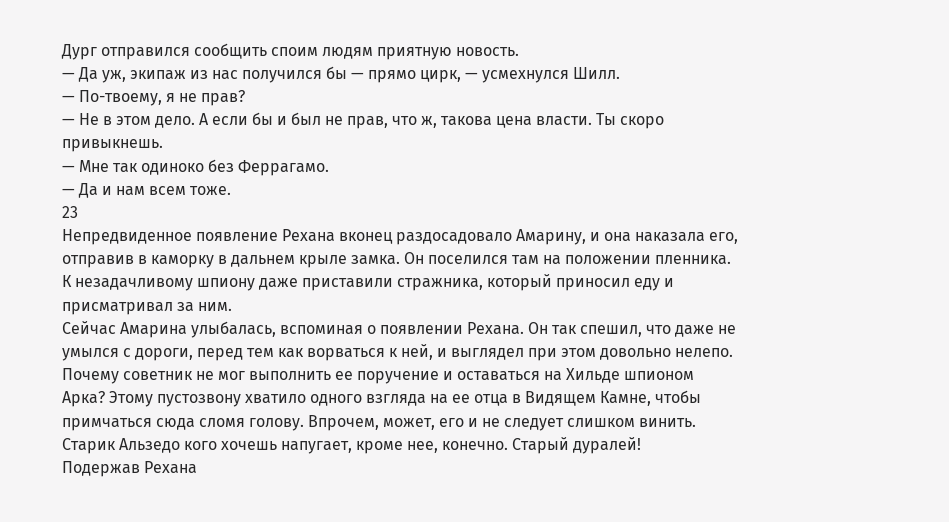Дург отправился сообщить споим людям приятную новость.
— Да уж, экипаж из нас получился бы — прямо цирк, — усмехнулся Шилл.
— По-твоему, я не прав?
— Не в этом дело. А если бы и был не прав, что ж, такова цена власти. Ты скоро привыкнешь.
— Мне так одиноко без Феррагамо.
— Да и нам всем тоже.
23
Непредвиденное появление Рехана вконец раздосадовало Амарину, и она наказала его, отправив в каморку в дальнем крыле замка. Он поселился там на положении пленника. К незадачливому шпиону даже приставили стражника, который приносил еду и присматривал за ним.
Сейчас Амарина улыбалась, вспоминая о появлении Рехана. Он так спешил, что даже не умылся с дороги, перед тем как ворваться к ней, и выглядел при этом довольно нелепо.
Почему советник не мог выполнить ее поручение и оставаться на Хильде шпионом Арка? Этому пустозвону хватило одного взгляда на ее отца в Видящем Камне, чтобы примчаться сюда сломя голову. Впрочем, может, его и не следует слишком винить. Старик Альзедо кого хочешь напугает, кроме нее, конечно. Старый дуралей!
Подержав Рехана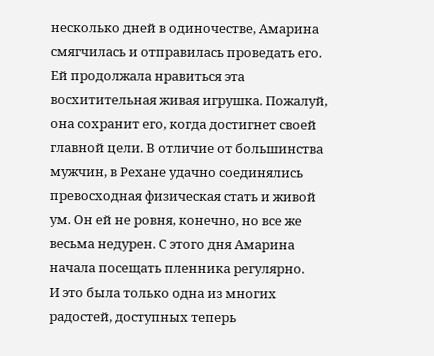несколько дней в одиночестве, Амарина смягчилась и отправилась проведать его. Ей продолжала нравиться эта восхитительная живая игрушка. Пожалуй, она сохранит его, когда достигнет своей главной цели. В отличие от большинства мужчин, в Рехане удачно соединялись превосходная физическая стать и живой ум. Он ей не ровня, конечно, но все же весьма недурен. С этого дня Амарина начала посещать пленника регулярно.
И это была только одна из многих радостей, доступных теперь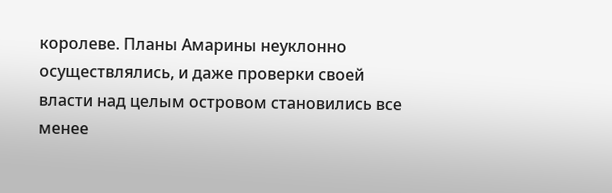королеве. Планы Амарины неуклонно осуществлялись, и даже проверки своей власти над целым островом становились все менее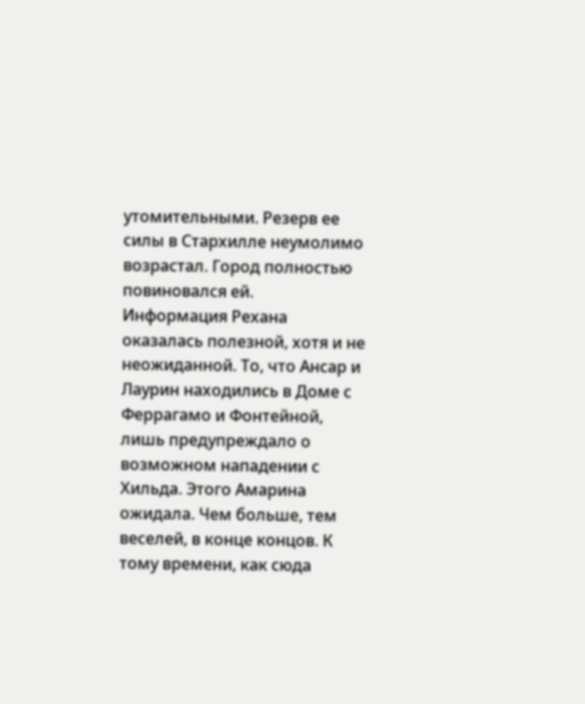утомительными. Резерв ее силы в Стархилле неумолимо возрастал. Город полностью повиновался ей.
Информация Рехана оказалась полезной, хотя и не неожиданной. То, что Ансар и Лаурин находились в Доме с Феррагамо и Фонтейной, лишь предупреждало о возможном нападении с Хильда. Этого Амарина ожидала. Чем больше, тем веселей, в конце концов. К тому времени, как сюда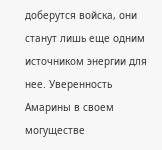доберутся войска, они станут лишь еще одним источником энергии для нее. Уверенность Амарины в своем могуществе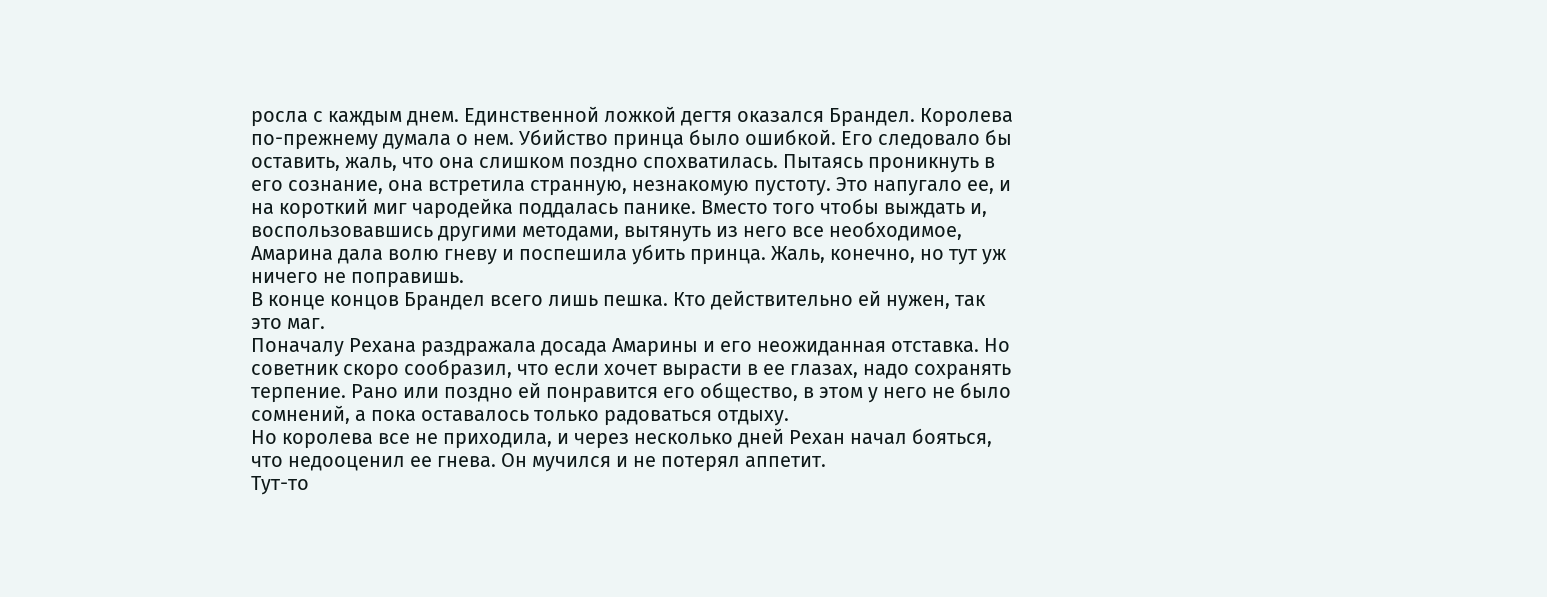росла с каждым днем. Единственной ложкой дегтя оказался Брандел. Королева по-прежнему думала о нем. Убийство принца было ошибкой. Его следовало бы оставить, жаль, что она слишком поздно спохватилась. Пытаясь проникнуть в его сознание, она встретила странную, незнакомую пустоту. Это напугало ее, и на короткий миг чародейка поддалась панике. Вместо того чтобы выждать и, воспользовавшись другими методами, вытянуть из него все необходимое, Амарина дала волю гневу и поспешила убить принца. Жаль, конечно, но тут уж ничего не поправишь.
В конце концов Брандел всего лишь пешка. Кто действительно ей нужен, так это маг.
Поначалу Рехана раздражала досада Амарины и его неожиданная отставка. Но советник скоро сообразил, что если хочет вырасти в ее глазах, надо сохранять терпение. Рано или поздно ей понравится его общество, в этом у него не было сомнений, а пока оставалось только радоваться отдыху.
Но королева все не приходила, и через несколько дней Рехан начал бояться, что недооценил ее гнева. Он мучился и не потерял аппетит.
Тут-то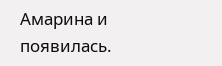Амарина и появилась.